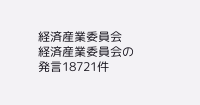経済産業委員会
経済産業委員会の発言18721件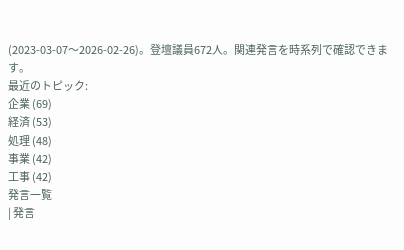(2023-03-07〜2026-02-26)。登壇議員672人。関連発言を時系列で確認できます。
最近のトピック:
企業 (69)
経済 (53)
処理 (48)
事業 (42)
工事 (42)
発言一覧
| 発言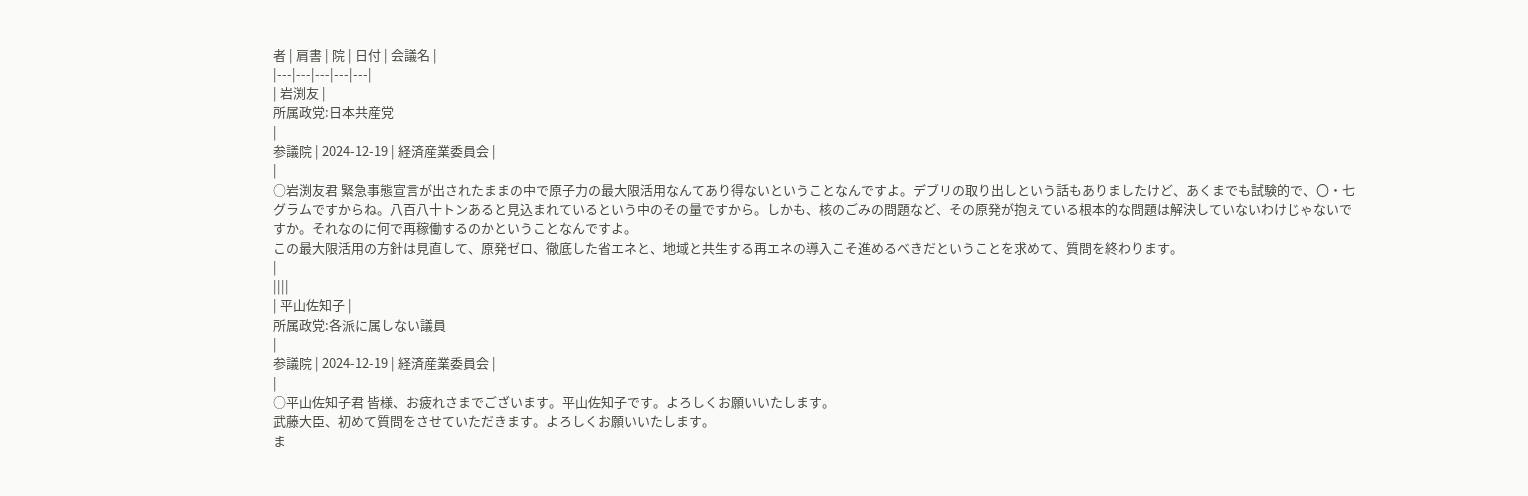者 | 肩書 | 院 | 日付 | 会議名 |
|---|---|---|---|---|
| 岩渕友 |
所属政党:日本共産党
|
参議院 | 2024-12-19 | 経済産業委員会 |
|
○岩渕友君 緊急事態宣言が出されたままの中で原子力の最大限活用なんてあり得ないということなんですよ。デブリの取り出しという話もありましたけど、あくまでも試験的で、〇・七グラムですからね。八百八十トンあると見込まれているという中のその量ですから。しかも、核のごみの問題など、その原発が抱えている根本的な問題は解決していないわけじゃないですか。それなのに何で再稼働するのかということなんですよ。
この最大限活用の方針は見直して、原発ゼロ、徹底した省エネと、地域と共生する再エネの導入こそ進めるべきだということを求めて、質問を終わります。
|
||||
| 平山佐知子 |
所属政党:各派に属しない議員
|
参議院 | 2024-12-19 | 経済産業委員会 |
|
○平山佐知子君 皆様、お疲れさまでございます。平山佐知子です。よろしくお願いいたします。
武藤大臣、初めて質問をさせていただきます。よろしくお願いいたします。
ま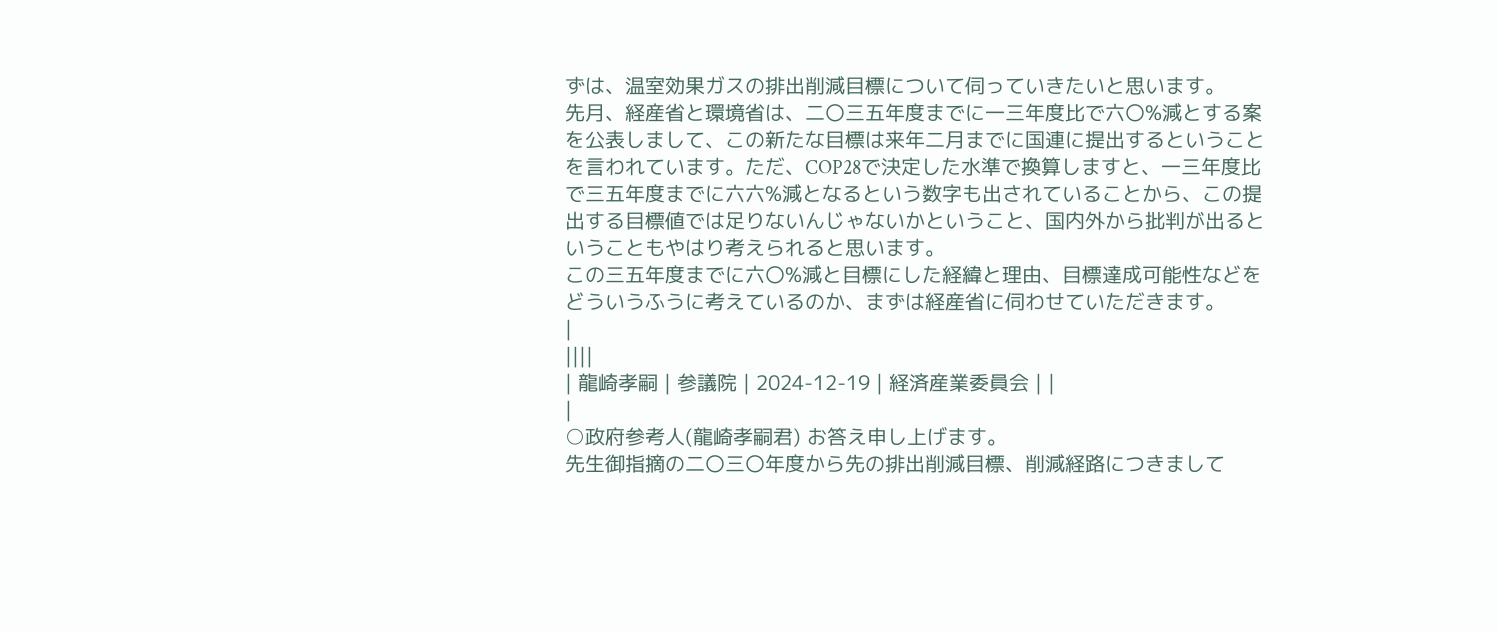ずは、温室効果ガスの排出削減目標について伺っていきたいと思います。
先月、経産省と環境省は、二〇三五年度までに一三年度比で六〇%減とする案を公表しまして、この新たな目標は来年二月までに国連に提出するということを言われています。ただ、COP28で決定した水準で換算しますと、一三年度比で三五年度までに六六%減となるという数字も出されていることから、この提出する目標値では足りないんじゃないかということ、国内外から批判が出るということもやはり考えられると思います。
この三五年度までに六〇%減と目標にした経緯と理由、目標達成可能性などをどういうふうに考えているのか、まずは経産省に伺わせていただきます。
|
||||
| 龍崎孝嗣 | 参議院 | 2024-12-19 | 経済産業委員会 | |
|
○政府参考人(龍崎孝嗣君) お答え申し上げます。
先生御指摘の二〇三〇年度から先の排出削減目標、削減経路につきまして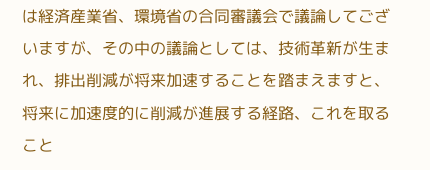は経済産業省、環境省の合同審議会で議論してございますが、その中の議論としては、技術革新が生まれ、排出削減が将来加速することを踏まえますと、将来に加速度的に削減が進展する経路、これを取ること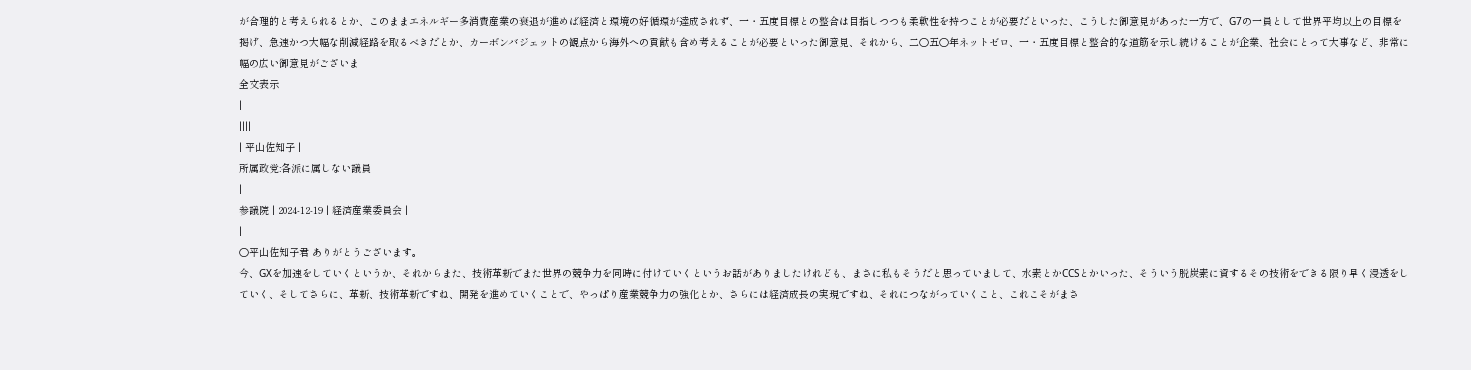が合理的と考えられるとか、このままエネルギー多消費産業の衰退が進めば経済と環境の好循環が達成されず、一・五度目標との整合は目指しつつも柔軟性を持つことが必要だといった、こうした御意見があった一方で、G7の一員として世界平均以上の目標を掲げ、急速かつ大幅な削減経路を取るべきだとか、カーボンバジェットの観点から海外への貢献も含め考えることが必要といった御意見、それから、二〇五〇年ネットゼロ、一・五度目標と整合的な道筋を示し続けることが企業、社会にとって大事など、非常に幅の広い御意見がございま
全文表示
|
||||
| 平山佐知子 |
所属政党:各派に属しない議員
|
参議院 | 2024-12-19 | 経済産業委員会 |
|
○平山佐知子君 ありがとうございます。
今、GXを加速をしていくというか、それからまた、技術革新でまた世界の競争力を同時に付けていくというお話がありましたけれども、まさに私もそうだと思っていまして、水素とかCCSとかいった、そういう脱炭素に資するその技術をできる限り早く浸透をしていく、そしてさらに、革新、技術革新ですね、開発を進めていくことで、やっぱり産業競争力の強化とか、さらには経済成長の実現ですね、それにつながっていくこと、これこそがまさ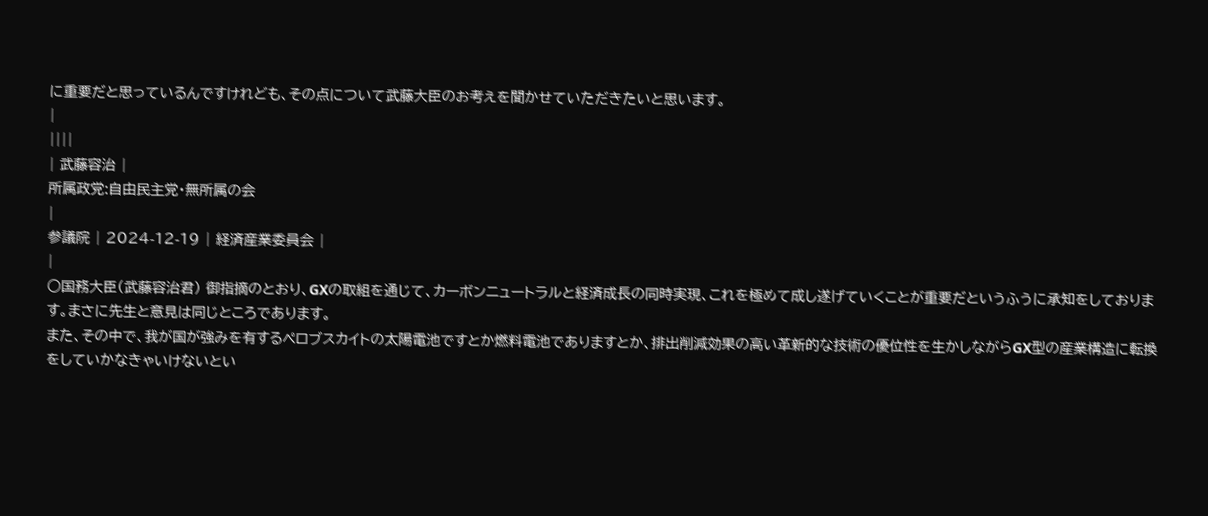に重要だと思っているんですけれども、その点について武藤大臣のお考えを聞かせていただきたいと思います。
|
||||
| 武藤容治 |
所属政党:自由民主党・無所属の会
|
参議院 | 2024-12-19 | 経済産業委員会 |
|
○国務大臣(武藤容治君) 御指摘のとおり、GXの取組を通じて、カーボンニュートラルと経済成長の同時実現、これを極めて成し遂げていくことが重要だというふうに承知をしております。まさに先生と意見は同じところであります。
また、その中で、我が国が強みを有するペロブスカイトの太陽電池ですとか燃料電池でありますとか、排出削減効果の高い革新的な技術の優位性を生かしながらGX型の産業構造に転換をしていかなきゃいけないとい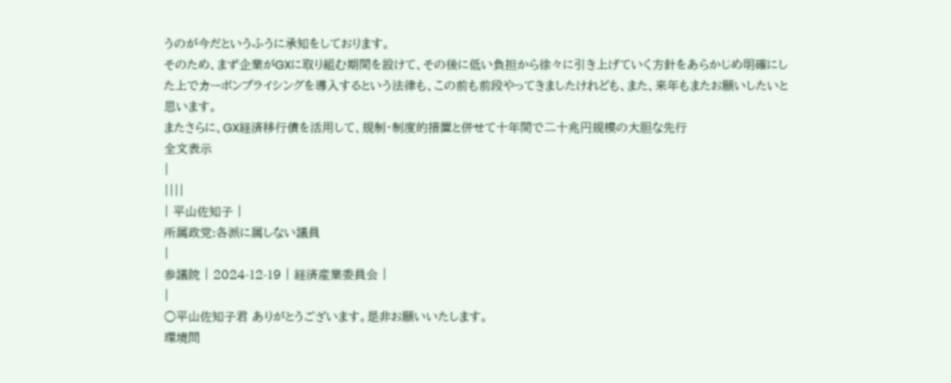うのが今だというふうに承知をしております。
そのため、まず企業がGXに取り組む期間を設けて、その後に低い負担から徐々に引き上げていく方針をあらかじめ明確にした上でカーボンプライシングを導入するという法律も、この前も前段やってきましたけれども、また、来年もまたお願いしたいと思います。
またさらに、GX経済移行債を活用して、規制・制度的措置と併せて十年間で二十兆円規模の大胆な先行
全文表示
|
||||
| 平山佐知子 |
所属政党:各派に属しない議員
|
参議院 | 2024-12-19 | 経済産業委員会 |
|
○平山佐知子君 ありがとうございます。是非お願いいたします。
環境問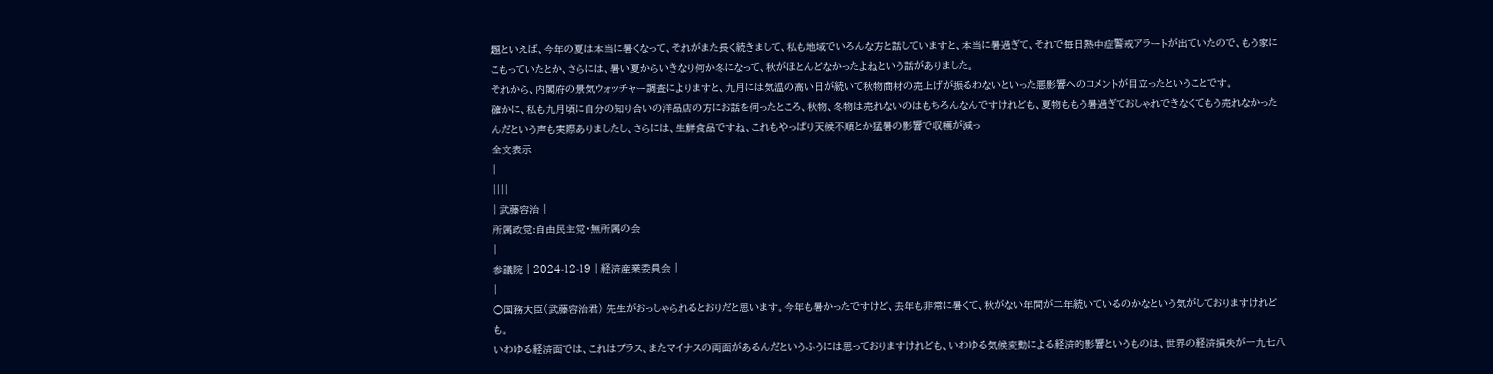題といえば、今年の夏は本当に暑くなって、それがまた長く続きまして、私も地域でいろんな方と話していますと、本当に暑過ぎて、それで毎日熱中症警戒アラートが出ていたので、もう家にこもっていたとか、さらには、暑い夏からいきなり何か冬になって、秋がほとんどなかったよねという話がありました。
それから、内閣府の景気ウォッチャー調査によりますと、九月には気温の高い日が続いて秋物商材の売上げが振るわないといった悪影響へのコメントが目立ったということです。
確かに、私も九月頃に自分の知り合いの洋品店の方にお話を伺ったところ、秋物、冬物は売れないのはもちろんなんですけれども、夏物ももう暑過ぎておしゃれできなくてもう売れなかったんだという声も実際ありましたし、さらには、生鮮食品ですね、これもやっぱり天候不順とか猛暑の影響で収穫が減っ
全文表示
|
||||
| 武藤容治 |
所属政党:自由民主党・無所属の会
|
参議院 | 2024-12-19 | 経済産業委員会 |
|
○国務大臣(武藤容治君) 先生がおっしゃられるとおりだと思います。今年も暑かったですけど、去年も非常に暑くて、秋がない年間が二年続いているのかなという気がしておりますけれども。
いわゆる経済面では、これはプラス、またマイナスの両面があるんだというふうには思っておりますけれども、いわゆる気候変動による経済的影響というものは、世界の経済損失が一九七八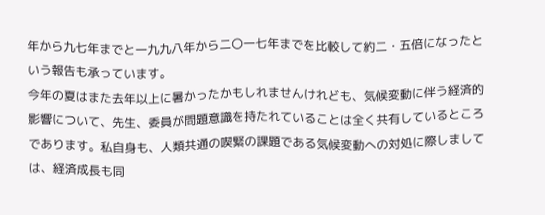年から九七年までと一九九八年から二〇一七年までを比較して約二・五倍になったという報告も承っています。
今年の夏はまた去年以上に暑かったかもしれませんけれども、気候変動に伴う経済的影響について、先生、委員が問題意識を持たれていることは全く共有しているところであります。私自身も、人類共通の喫緊の課題である気候変動への対処に際しましては、経済成長も同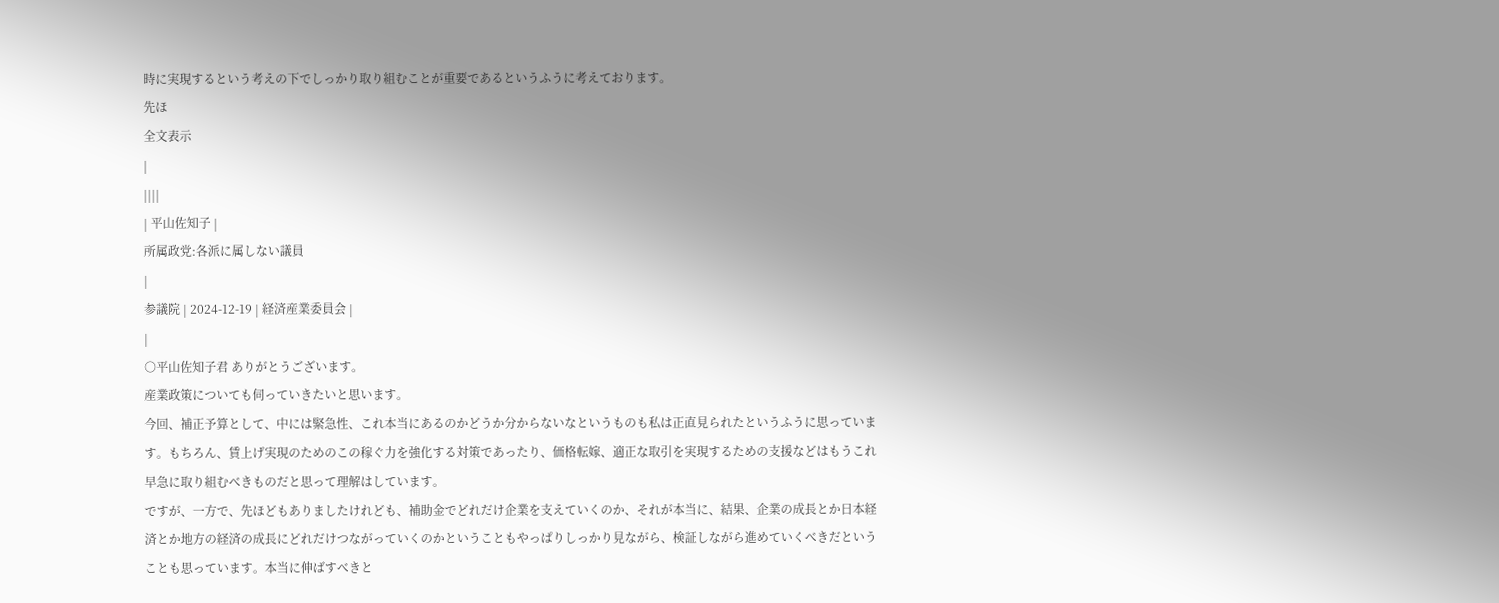時に実現するという考えの下でしっかり取り組むことが重要であるというふうに考えております。
先ほ
全文表示
|
||||
| 平山佐知子 |
所属政党:各派に属しない議員
|
参議院 | 2024-12-19 | 経済産業委員会 |
|
○平山佐知子君 ありがとうございます。
産業政策についても伺っていきたいと思います。
今回、補正予算として、中には緊急性、これ本当にあるのかどうか分からないなというものも私は正直見られたというふうに思っています。もちろん、賃上げ実現のためのこの稼ぐ力を強化する対策であったり、価格転嫁、適正な取引を実現するための支援などはもうこれ早急に取り組むべきものだと思って理解はしています。
ですが、一方で、先ほどもありましたけれども、補助金でどれだけ企業を支えていくのか、それが本当に、結果、企業の成長とか日本経済とか地方の経済の成長にどれだけつながっていくのかということもやっぱりしっかり見ながら、検証しながら進めていくべきだということも思っています。本当に伸ばすべきと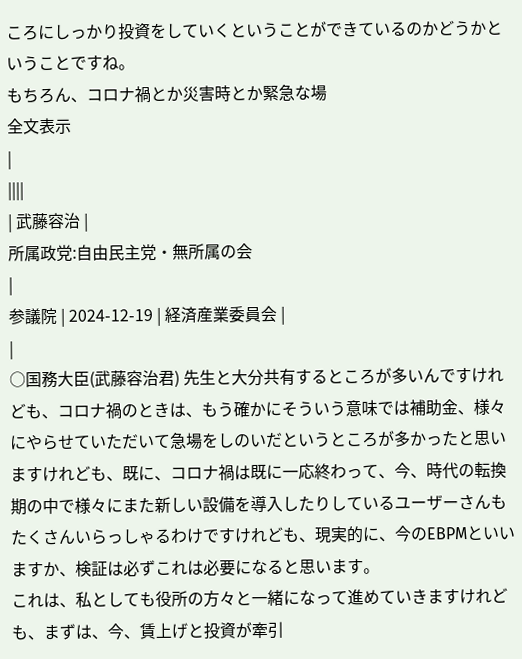ころにしっかり投資をしていくということができているのかどうかということですね。
もちろん、コロナ禍とか災害時とか緊急な場
全文表示
|
||||
| 武藤容治 |
所属政党:自由民主党・無所属の会
|
参議院 | 2024-12-19 | 経済産業委員会 |
|
○国務大臣(武藤容治君) 先生と大分共有するところが多いんですけれども、コロナ禍のときは、もう確かにそういう意味では補助金、様々にやらせていただいて急場をしのいだというところが多かったと思いますけれども、既に、コロナ禍は既に一応終わって、今、時代の転換期の中で様々にまた新しい設備を導入したりしているユーザーさんもたくさんいらっしゃるわけですけれども、現実的に、今のEBPMといいますか、検証は必ずこれは必要になると思います。
これは、私としても役所の方々と一緒になって進めていきますけれども、まずは、今、賃上げと投資が牽引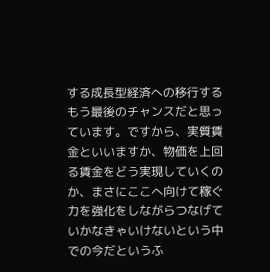する成長型経済への移行するもう最後のチャンスだと思っています。ですから、実質賃金といいますか、物価を上回る賃金をどう実現していくのか、まさにここへ向けて稼ぐ力を強化をしながらつなげていかなきゃいけないという中での今だというふ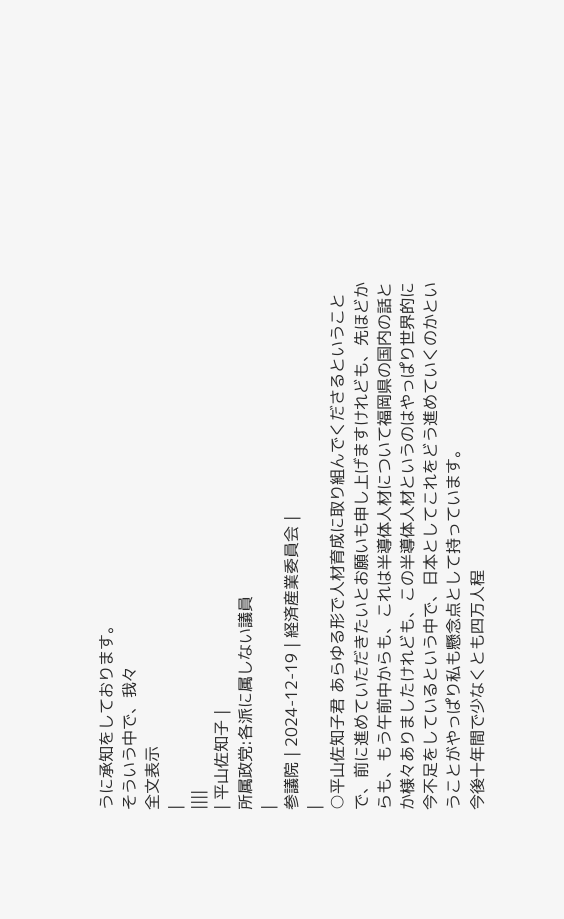うに承知をしております。
そういう中で、我々
全文表示
|
||||
| 平山佐知子 |
所属政党:各派に属しない議員
|
参議院 | 2024-12-19 | 経済産業委員会 |
|
○平山佐知子君 あらゆる形で人材育成に取り組んでくださるということで、前に進めていただきたいとお願いも申し上げますけれども、先ほどからも、もう午前中からも、これは半導体人材について福岡県の国内の話とか様々ありましたけれども、この半導体人材というのはやっぱり世界的に今不足をしているという中で、日本としてこれをどう進めていくのかということがやっぱり私も懸念点として持っています。
今後十年間で少なくとも四万人程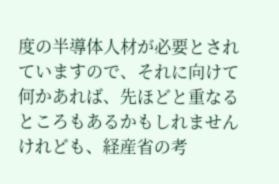度の半導体人材が必要とされていますので、それに向けて何かあれば、先ほどと重なるところもあるかもしれませんけれども、経産省の考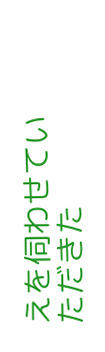えを伺わせていただきた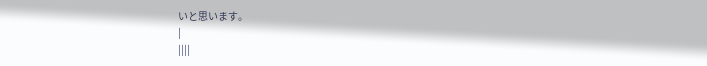いと思います。
|
||||